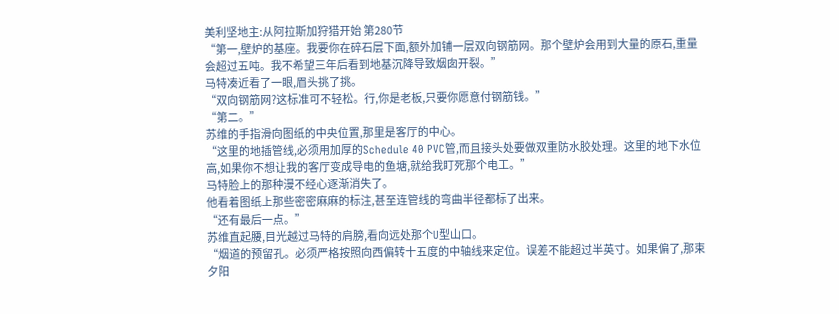美利坚地主:从阿拉斯加狩猎开始 第280节
“第一,壁炉的基座。我要你在碎石层下面,额外加铺一层双向钢筋网。那个壁炉会用到大量的原石,重量会超过五吨。我不希望三年后看到地基沉降导致烟囱开裂。”
马特凑近看了一眼,眉头挑了挑。
“双向钢筋网?这标准可不轻松。行,你是老板,只要你愿意付钢筋钱。”
“第二。”
苏维的手指滑向图纸的中央位置,那里是客厅的中心。
“这里的地插管线,必须用加厚的Schedule 40 PVC管,而且接头处要做双重防水胶处理。这里的地下水位高,如果你不想让我的客厅变成导电的鱼塘,就给我盯死那个电工。”
马特脸上的那种漫不经心逐渐消失了。
他看着图纸上那些密密麻麻的标注,甚至连管线的弯曲半径都标了出来。
“还有最后一点。”
苏维直起腰,目光越过马特的肩膀,看向远处那个U型山口。
“烟道的预留孔。必须严格按照向西偏转十五度的中轴线来定位。误差不能超过半英寸。如果偏了,那束夕阳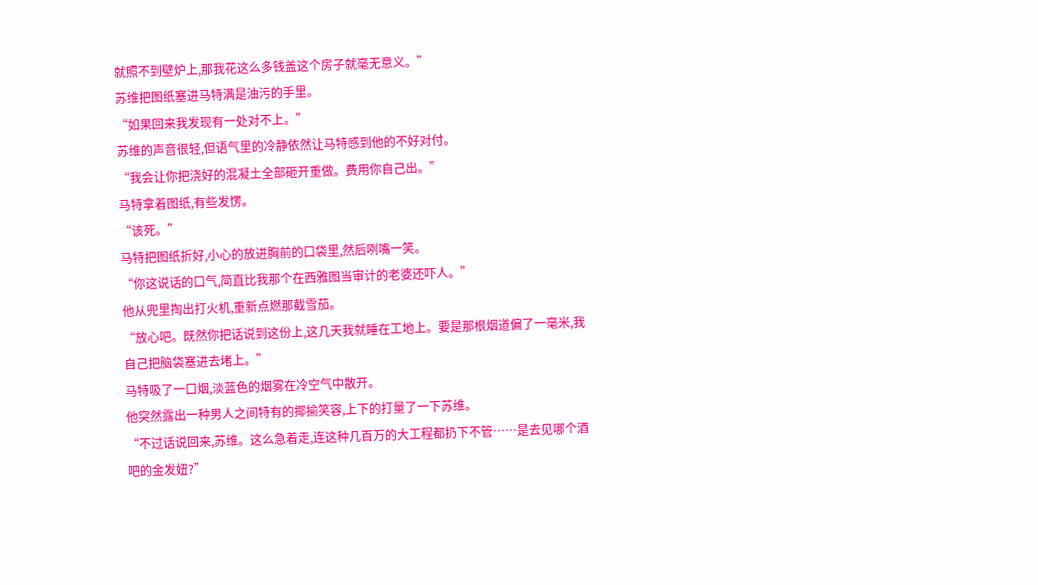就照不到壁炉上,那我花这么多钱盖这个房子就毫无意义。”
苏维把图纸塞进马特满是油污的手里。
“如果回来我发现有一处对不上。”
苏维的声音很轻,但语气里的冷静依然让马特感到他的不好对付。
“我会让你把浇好的混凝土全部砸开重做。费用你自己出。”
马特拿着图纸,有些发愣。
“该死。”
马特把图纸折好,小心的放进胸前的口袋里,然后咧嘴一笑。
“你这说话的口气,简直比我那个在西雅图当审计的老婆还吓人。”
他从兜里掏出打火机,重新点燃那截雪茄。
“放心吧。既然你把话说到这份上,这几天我就睡在工地上。要是那根烟道偏了一毫米,我自己把脑袋塞进去堵上。”
马特吸了一口烟,淡蓝色的烟雾在冷空气中散开。
他突然露出一种男人之间特有的揶揄笑容,上下的打量了一下苏维。
“不过话说回来,苏维。这么急着走,连这种几百万的大工程都扔下不管……是去见哪个酒吧的金发妞?”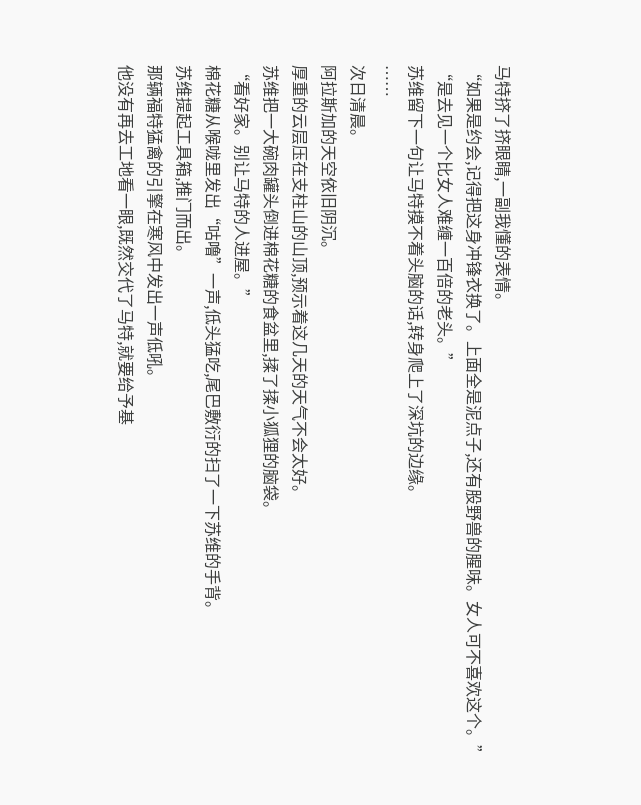马特挤了挤眼睛,一副我懂的表情。
“如果是约会,记得把这身冲锋衣换了。上面全是泥点子,还有股野兽的腥味。女人可不喜欢这个。”
“是去见一个比女人难缠一百倍的老头。”
苏维留下一句让马特摸不着头脑的话,转身爬上了深坑的边缘。
……
次日清晨。
阿拉斯加的天空依旧阴沉。
厚重的云层压在支柱山的山顶,预示着这几天的天气不会太好。
苏维把一大碗肉罐头倒进棉花糖的食盆里,揉了揉小狐狸的脑袋。
“看好家。别让马特的人进屋。”
棉花糖从喉咙里发出“咕噜”一声,低头猛吃,尾巴敷衍的扫了一下苏维的手背。
苏维提起工具箱,推门而出。
那辆福特猛禽的引擎在寒风中发出一声低吼。
他没有再去工地看一眼,既然交代了马特,就要给予基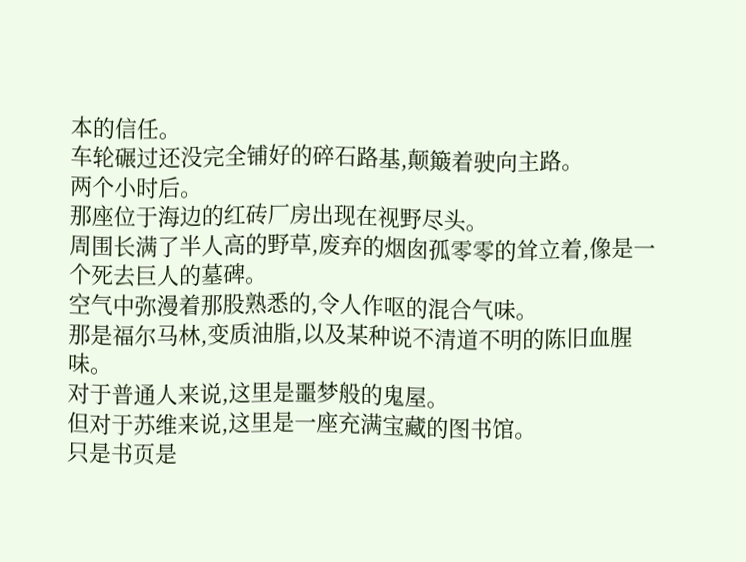本的信任。
车轮碾过还没完全铺好的碎石路基,颠簸着驶向主路。
两个小时后。
那座位于海边的红砖厂房出现在视野尽头。
周围长满了半人高的野草,废弃的烟囱孤零零的耸立着,像是一个死去巨人的墓碑。
空气中弥漫着那股熟悉的,令人作呕的混合气味。
那是福尔马林,变质油脂,以及某种说不清道不明的陈旧血腥味。
对于普通人来说,这里是噩梦般的鬼屋。
但对于苏维来说,这里是一座充满宝藏的图书馆。
只是书页是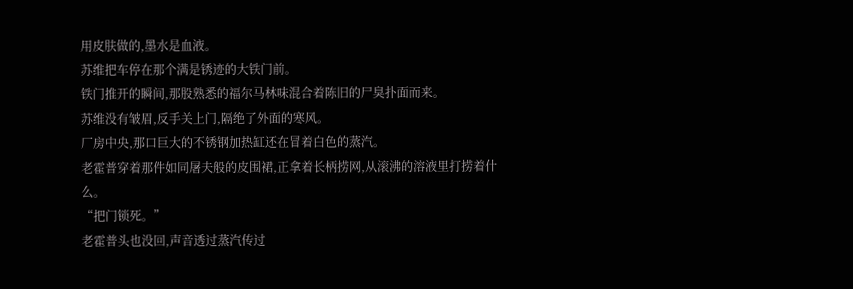用皮肤做的,墨水是血液。
苏维把车停在那个满是锈迹的大铁门前。
铁门推开的瞬间,那股熟悉的福尔马林味混合着陈旧的尸臭扑面而来。
苏维没有皱眉,反手关上门,隔绝了外面的寒风。
厂房中央,那口巨大的不锈钢加热缸还在冒着白色的蒸汽。
老霍普穿着那件如同屠夫般的皮围裙,正拿着长柄捞网,从滚沸的溶液里打捞着什么。
“把门锁死。”
老霍普头也没回,声音透过蒸汽传过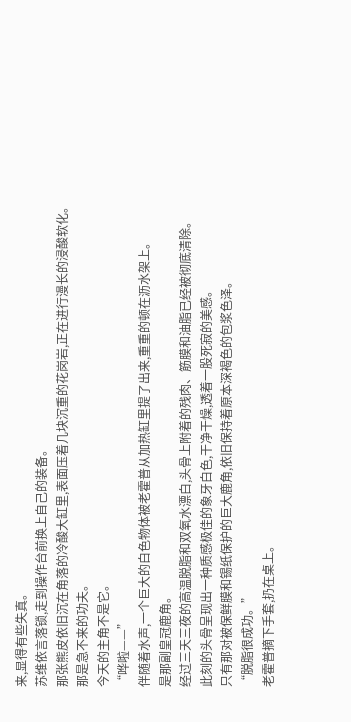来,显得有些失真。
苏维依言落锁,走到操作台前换上自己的装备。
那张熊皮依旧沉在角落的冷酸大缸里,表面压着几块沉重的花岗岩,正在进行漫长的浸酸软化。
那是急不来的功夫。
今天的主角不是它。
“哗啦——”
伴随着水声,一个巨大的白色物体被老霍普从加热缸里提了出来,重重的顿在沥水架上。
是那副皇冠鹿角。
经过三天三夜的高温脱脂和双氧水漂白,头骨上附着的残肉、筋膜和油脂已经被彻底清除。
此刻的头骨呈现出一种质感极佳的象牙白色,干净干燥,透着一股死寂的美感。
只有那对被保鲜膜和锡纸保护的巨大鹿角,依旧保持着原本深褐色的包浆色泽。
“脱脂很成功。”
老霍普摘下手套,扔在桌上。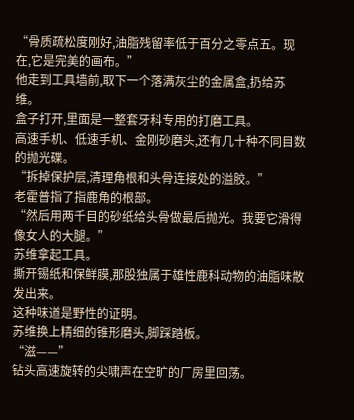“骨质疏松度刚好,油脂残留率低于百分之零点五。现在,它是完美的画布。”
他走到工具墙前,取下一个落满灰尘的金属盒,扔给苏维。
盒子打开,里面是一整套牙科专用的打磨工具。
高速手机、低速手机、金刚砂磨头,还有几十种不同目数的抛光碟。
“拆掉保护层,清理角根和头骨连接处的溢胶。”
老霍普指了指鹿角的根部。
“然后用两千目的砂纸给头骨做最后抛光。我要它滑得像女人的大腿。”
苏维拿起工具。
撕开锡纸和保鲜膜,那股独属于雄性鹿科动物的油脂味散发出来。
这种味道是野性的证明。
苏维换上精细的锥形磨头,脚踩踏板。
“滋——”
钻头高速旋转的尖啸声在空旷的厂房里回荡。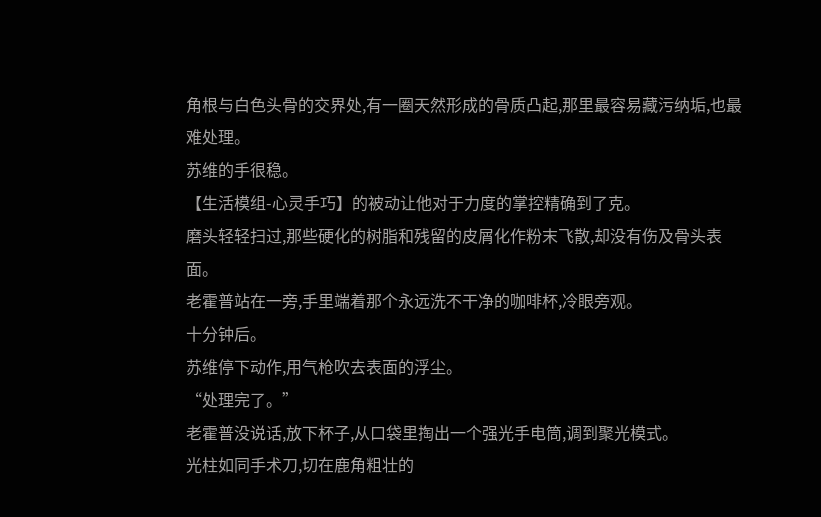角根与白色头骨的交界处,有一圈天然形成的骨质凸起,那里最容易藏污纳垢,也最难处理。
苏维的手很稳。
【生活模组-心灵手巧】的被动让他对于力度的掌控精确到了克。
磨头轻轻扫过,那些硬化的树脂和残留的皮屑化作粉末飞散,却没有伤及骨头表面。
老霍普站在一旁,手里端着那个永远洗不干净的咖啡杯,冷眼旁观。
十分钟后。
苏维停下动作,用气枪吹去表面的浮尘。
“处理完了。”
老霍普没说话,放下杯子,从口袋里掏出一个强光手电筒,调到聚光模式。
光柱如同手术刀,切在鹿角粗壮的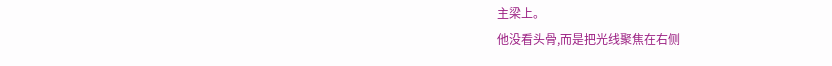主梁上。
他没看头骨,而是把光线聚焦在右侧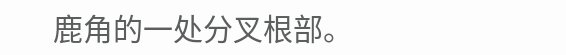鹿角的一处分叉根部。